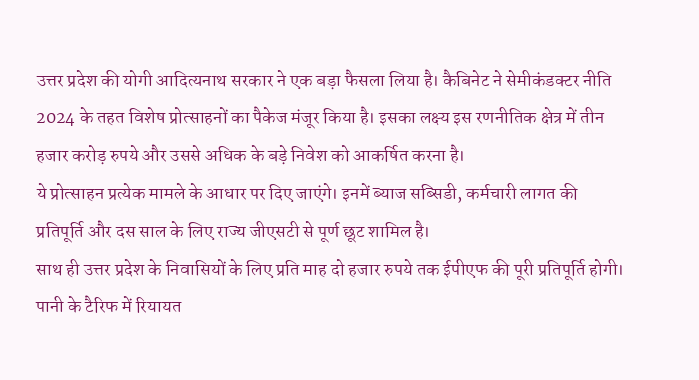उत्तर प्रदेश की योगी आदित्यनाथ सरकार ने एक बड़ा फैसला लिया है। कैबिनेट ने सेमीकंडक्टर नीति 2024 के तहत विशेष प्रोत्साहनों का पैकेज मंजूर किया है। इसका लक्ष्य इस रणनीतिक क्षेत्र में तीन हजार करोड़ रुपये और उससे अधिक के बड़े निवेश को आकर्षित करना है।
ये प्रोत्साहन प्रत्येक मामले के आधार पर दिए जाएंगे। इनमें ब्याज सब्सिडी, कर्मचारी लागत की प्रतिपूर्ति और दस साल के लिए राज्य जीएसटी से पूर्ण छूट शामिल है।
साथ ही उत्तर प्रदेश के निवासियों के लिए प्रति माह दो हजार रुपये तक ईपीएफ की पूरी प्रतिपूर्ति होगी। पानी के टैरिफ में रियायत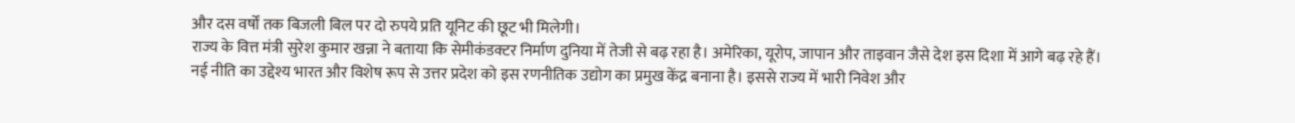और दस वर्षों तक बिजली बिल पर दो रुपये प्रति यूनिट की छूट भी मिलेगी।
राज्य के वित्त मंत्री सुरेश कुमार खन्ना ने बताया कि सेमीकंडक्टर निर्माण दुनिया में तेजी से बढ़ रहा है। अमेरिका, यूरोप, जापान और ताइवान जैसे देश इस दिशा में आगे बढ़ रहे हैं।
नई नीति का उद्देश्य भारत और विशेष रूप से उत्तर प्रदेश को इस रणनीतिक उद्योग का प्रमुख केंद्र बनाना है। इससे राज्य में भारी निवेश और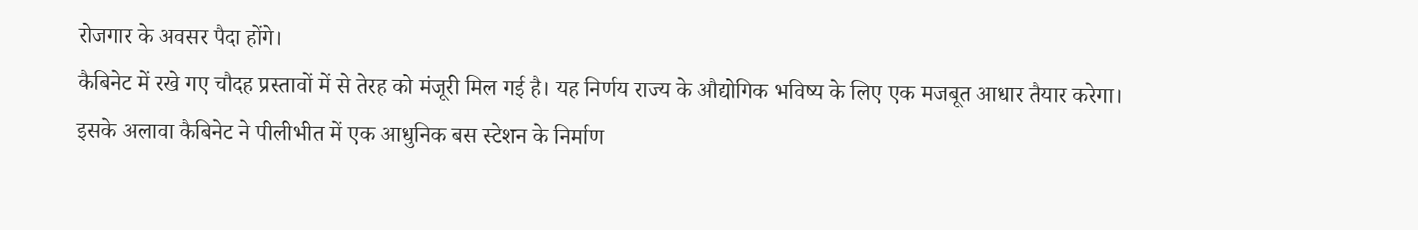रोजगार के अवसर पैदा होंगे।
कैबिनेट में रखे गए चौदह प्रस्तावों में से तेरह को मंजूरी मिल गई है। यह निर्णय राज्य के औद्योगिक भविष्य के लिए एक मजबूत आधार तैयार करेगा।
इसके अलावा कैबिनेट ने पीलीभीत में एक आधुनिक बस स्टेशन के निर्माण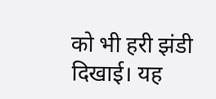को भी हरी झंडी दिखाई। यह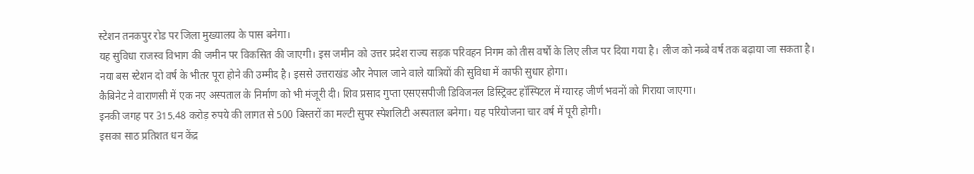स्टेशन तनकपुर रोड पर जिला मुख्यालय के पास बनेगा।
यह सुविधा राजस्व विभाग की जमीन पर विकसित की जाएगी। इस जमीन को उत्तर प्रदेश राज्य सड़क परिवहन निगम को तीस वर्षों के लिए लीज पर दिया गया है। लीज को नब्बे वर्ष तक बढ़ाया जा सकता है।
नया बस स्टेशन दो वर्ष के भीतर पूरा होने की उम्मीद है। इससे उत्तराखंड और नेपाल जाने वाले यात्रियों की सुविधा में काफी सुधार होगा।
कैबिनेट ने वाराणसी में एक नए अस्पताल के निर्माण को भी मंजूरी दी। शिव प्रसाद गुप्ता एसएसपीजी डिविजनल डिस्ट्रिक्ट हॉस्पिटल में ग्यारह जीर्ण भवनों को गिराया जाएगा।
इनकी जगह पर 315.48 करोड़ रुपये की लागत से 500 बिस्तरों का मल्टी सुपर स्पेशलिटी अस्पताल बनेगा। यह परियोजना चार वर्ष में पूरी होगी।
इसका साठ प्रतिशत धन केंद्र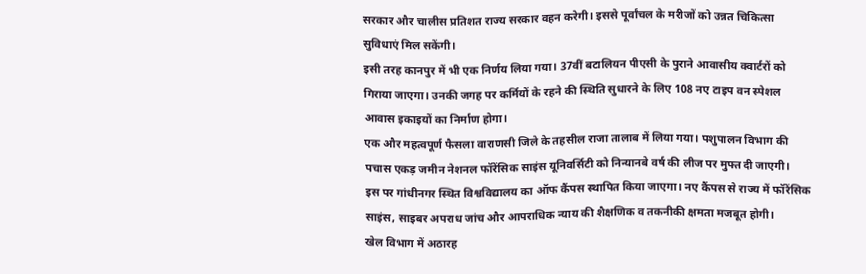सरकार और चालीस प्रतिशत राज्य सरकार वहन करेगी। इससे पूर्वांचल के मरीजों को उन्नत चिकित्सा सुविधाएं मिल सकेंगी।
इसी तरह कानपुर में भी एक निर्णय लिया गया। 37वीं बटालियन पीएसी के पुराने आवासीय क्वार्टरों को गिराया जाएगा। उनकी जगह पर कर्मियों के रहने की स्थिति सुधारने के लिए 108 नए टाइप वन स्पेशल आवास इकाइयों का निर्माण होगा।
एक और महत्वपूर्ण फैसला वाराणसी जिले के तहसील राजा तालाब में लिया गया। पशुपालन विभाग की पचास एकड़ जमीन नेशनल फॉरेंसिक साइंस यूनिवर्सिटी को निन्यानबे वर्ष की लीज पर मुफ्त दी जाएगी।
इस पर गांधीनगर स्थित विश्वविद्यालय का ऑफ कैंपस स्थापित किया जाएगा। नए कैंपस से राज्य में फॉरेंसिक साइंस, साइबर अपराध जांच और आपराधिक न्याय की शैक्षणिक व तकनीकी क्षमता मजबूत होगी।
खेल विभाग में अठारह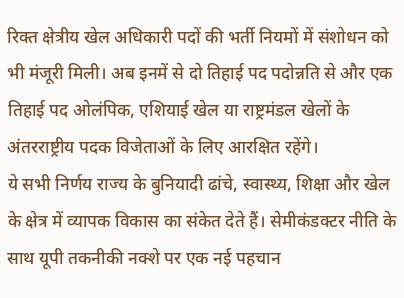रिक्त क्षेत्रीय खेल अधिकारी पदों की भर्ती नियमों में संशोधन को भी मंजूरी मिली। अब इनमें से दो तिहाई पद पदोन्नति से और एक तिहाई पद ओलंपिक, एशियाई खेल या राष्ट्रमंडल खेलों के अंतरराष्ट्रीय पदक विजेताओं के लिए आरक्षित रहेंगे।
ये सभी निर्णय राज्य के बुनियादी ढांचे, स्वास्थ्य, शिक्षा और खेल के क्षेत्र में व्यापक विकास का संकेत देते हैं। सेमीकंडक्टर नीति के साथ यूपी तकनीकी नक्शे पर एक नई पहचान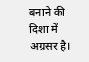बनाने की दिशा में अग्रसर है।